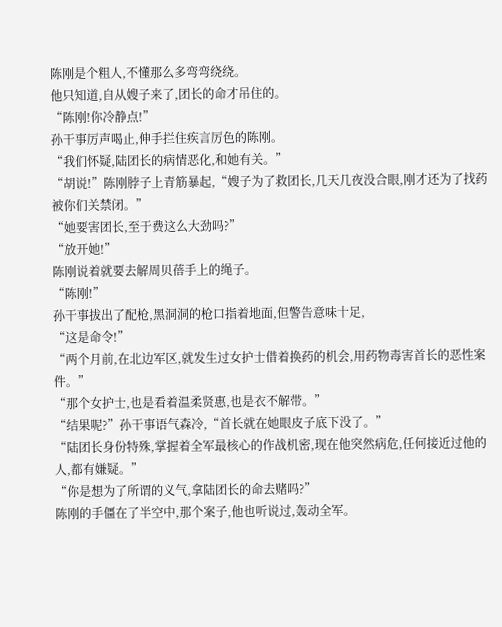陈刚是个粗人,不懂那么多弯弯绕绕。
他只知道,自从嫂子来了,团长的命才吊住的。
“陈刚!你冷静点!”
孙干事厉声喝止,伸手拦住疾言厉色的陈刚。
“我们怀疑,陆团长的病情恶化,和她有关。”
“胡说!”陈刚脖子上青筋暴起,“嫂子为了救团长,几天几夜没合眼,刚才还为了找药被你们关禁闭。”
“她要害团长,至于费这么大劲吗?”
“放开她!”
陈刚说着就要去解周贝蓓手上的绳子。
“陈刚!”
孙干事拔出了配枪,黑洞洞的枪口指着地面,但警告意味十足,
“这是命令!”
“两个月前,在北边军区,就发生过女护士借着换药的机会,用药物毒害首长的恶性案件。”
“那个女护士,也是看着温柔贤惠,也是衣不解带。”
“结果呢?”孙干事语气森冷,“首长就在她眼皮子底下没了。”
“陆团长身份特殊,掌握着全军最核心的作战机密,现在他突然病危,任何接近过他的人,都有嫌疑。”
“你是想为了所谓的义气,拿陆团长的命去赌吗?”
陈刚的手僵在了半空中,那个案子,他也听说过,轰动全军。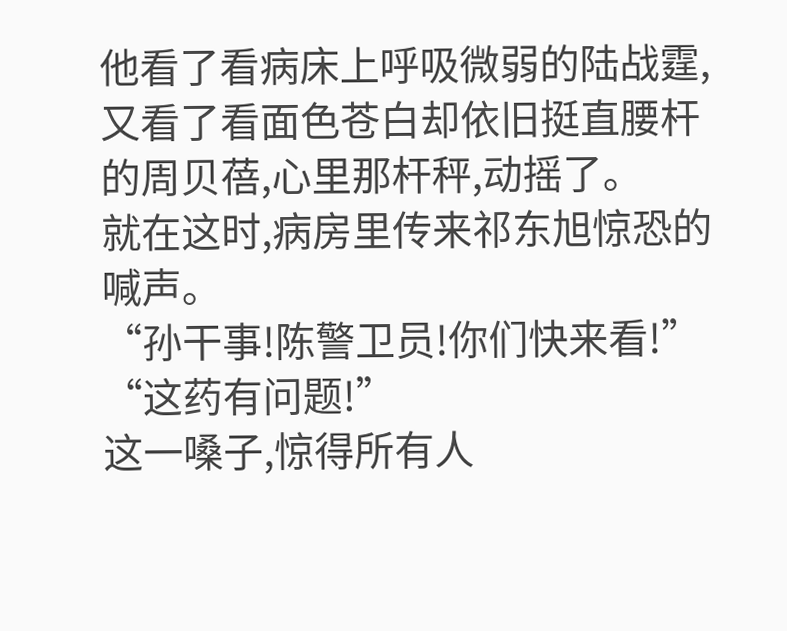他看了看病床上呼吸微弱的陆战霆,又看了看面色苍白却依旧挺直腰杆的周贝蓓,心里那杆秤,动摇了。
就在这时,病房里传来祁东旭惊恐的喊声。
“孙干事!陈警卫员!你们快来看!”
“这药有问题!”
这一嗓子,惊得所有人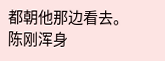都朝他那边看去。
陈刚浑身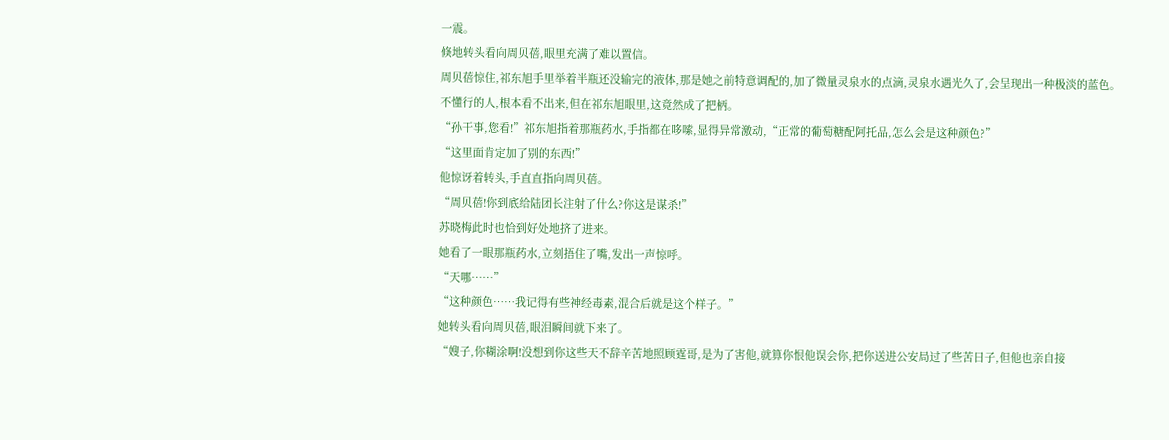一震。
倏地转头看向周贝蓓,眼里充满了难以置信。
周贝蓓惊住,祁东旭手里举着半瓶还没输完的液体,那是她之前特意调配的,加了微量灵泉水的点滴,灵泉水遇光久了,会呈现出一种极淡的蓝色。
不懂行的人,根本看不出来,但在祁东旭眼里,这竟然成了把柄。
“孙干事,您看!”祁东旭指着那瓶药水,手指都在哆嗦,显得异常激动,“正常的葡萄糖配阿托品,怎么会是这种颜色?”
“这里面肯定加了别的东西!”
他惊讶着转头,手直直指向周贝蓓。
“周贝蓓!你到底给陆团长注射了什么?你这是谋杀!”
苏晓梅此时也恰到好处地挤了进来。
她看了一眼那瓶药水,立刻捂住了嘴,发出一声惊呼。
“天哪……”
“这种颜色……我记得有些神经毒素,混合后就是这个样子。”
她转头看向周贝蓓,眼泪瞬间就下来了。
“嫂子,你糊涂啊!没想到你这些天不辞辛苦地照顾霆哥,是为了害他,就算你恨他误会你,把你送进公安局过了些苦日子,但他也亲自接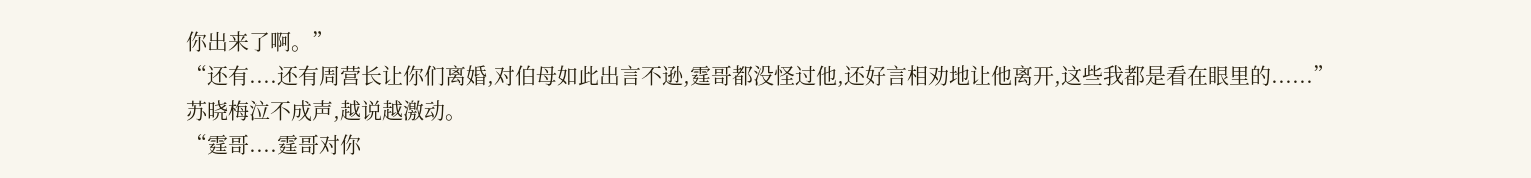你出来了啊。”
“还有....还有周营长让你们离婚,对伯母如此出言不逊,霆哥都没怪过他,还好言相劝地让他离开,这些我都是看在眼里的......”
苏晓梅泣不成声,越说越激动。
“霆哥....霆哥对你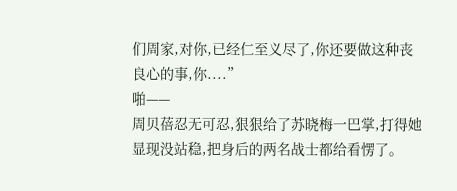们周家,对你,已经仁至义尽了,你还要做这种丧良心的事,你....”
啪——
周贝蓓忍无可忍,狠狠给了苏晓梅一巴掌,打得她显现没站稳,把身后的两名战士都给看愣了。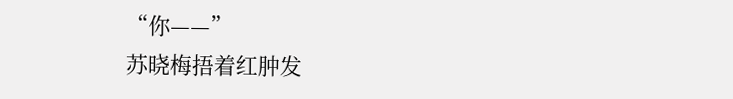“你——”
苏晓梅捂着红肿发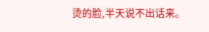烫的脸,半天说不出话来。